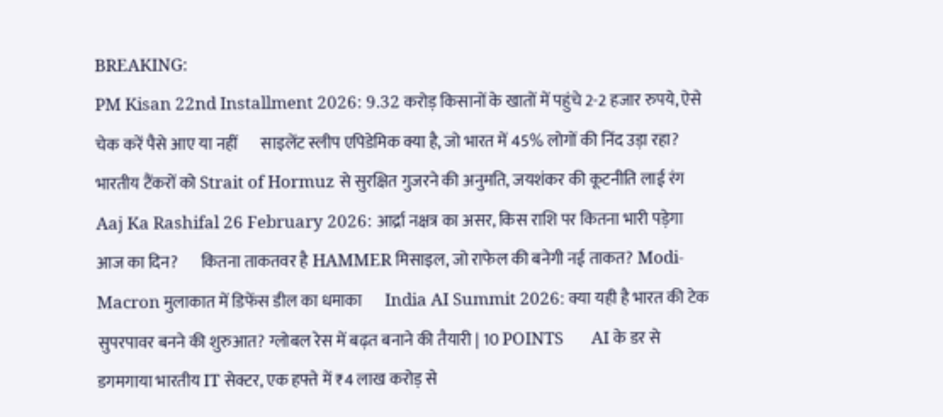BREAKING:
PM Kisan 22nd Installment 2026: 9.32 करोड़ किसानों के खातों में पहुंचे 2-2 हजार रुपये, ऐसे चेक करें पैसे आए या नहीं       साइलेंट स्लीप एपिडेमिक क्या है, जो भारत में 45% लोगों की निंद उड़ा रहा?       भारतीय टैंकरों को Strait of Hormuz से सुरक्षित गुजरने की अनुमति, जयशंकर की कूटनीति लाई रंग       Aaj Ka Rashifal 26 February 2026: आर्द्रा नक्षत्र का असर, किस राशि पर कितना भारी पड़ेगा आज का दिन?       कितना ताकतवर है HAMMER मिसाइल, जो राफेल की बनेगी नई ताकत? Modi-Macron मुलाकात में डिफेंस डील का धमाका       India AI Summit 2026: क्या यही है भारत की टेक सुपरपावर बनने की शुरुआत? ग्लोबल रेस में बढ़त बनाने की तैयारी | 10 POINTS       AI के डर से डगमगाया भारतीय IT सेक्टर, एक हफ्ते में ₹4 लाख करोड़ से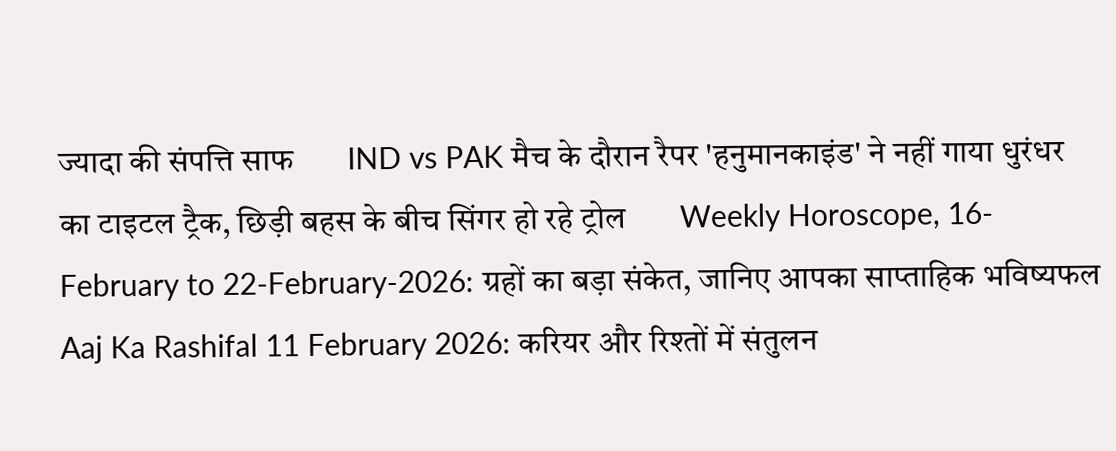ज्यादा की संपत्ति साफ       IND vs PAK मैच के दौरान रैपर 'हनुमानकाइंड' ने नहीं गाया धुरंधर का टाइटल ट्रैक, छिड़ी बहस के बीच सिंगर हो रहे ट्रोल       Weekly Horoscope, 16-February to 22-February-2026: ग्रहों का बड़ा संकेत, जानिए आपका साप्ताहिक भविष्यफल       Aaj Ka Rashifal 11 February 2026: करियर और रिश्तों में संतुलन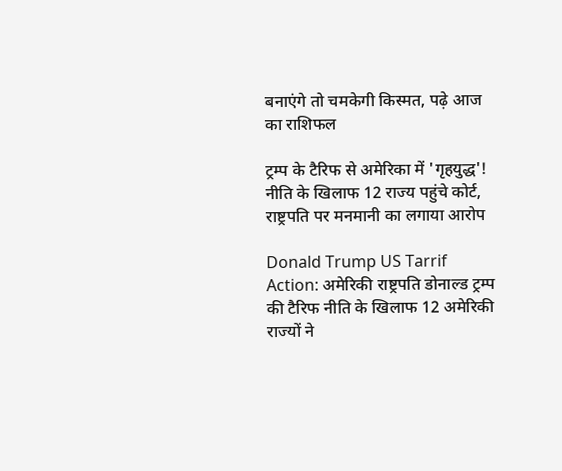बनाएंगे तो चमकेगी किस्मत, पढ़े आज का राशिफल

ट्रम्प के टैरिफ से अमेरिका में 'गृहयुद्ध'! नीति के खिलाफ 12 राज्य पहुंचे कोर्ट, राष्ट्रपति पर मनमानी का लगाया आरोप

Donald Trump US Tarrif Action: अमेरिकी राष्ट्रपति डोनाल्ड ट्रम्प की टैरिफ नीति के खिलाफ 12 अमेरिकी राज्यों ने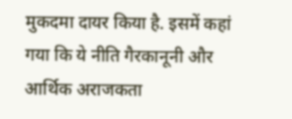मुकदमा दायर किया है. इसमें कहां गया कि ये नीति गैरकानूनी और आर्थिक अराजकता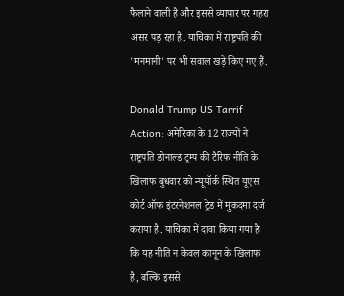फैलाने वाली है और इससे व्यापार पर गहरा असर पड़ रहा है. याचिका में राष्ट्रपति की 'मनमानी' पर भी सवाल खड़े किए गए हैं.

Donald Trump US Tarrif Action: अमेरिका के 12 राज्यों ने राष्ट्रपति डोनाल्ड ट्रम्प की टैरिफ नीति के खिलाफ बुधवार को न्यूयॉर्क स्थित यूएस कोर्ट ऑफ इंटरनेशनल ट्रेड में मुकदमा दर्ज कराया है. याचिका में दावा किया गया है कि यह नीति न केवल कानून के खिलाफ है, बल्कि इससे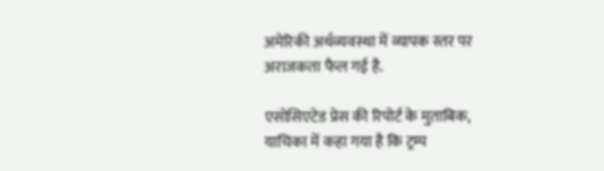अमेरिकी अर्थव्यवस्था में व्यापक स्तर पर अराजकता फैल गई है.

एसोसिएटेड प्रेस की रिपोर्ट के मुताबिक, याचिका में कहा गया है कि ट्रम्प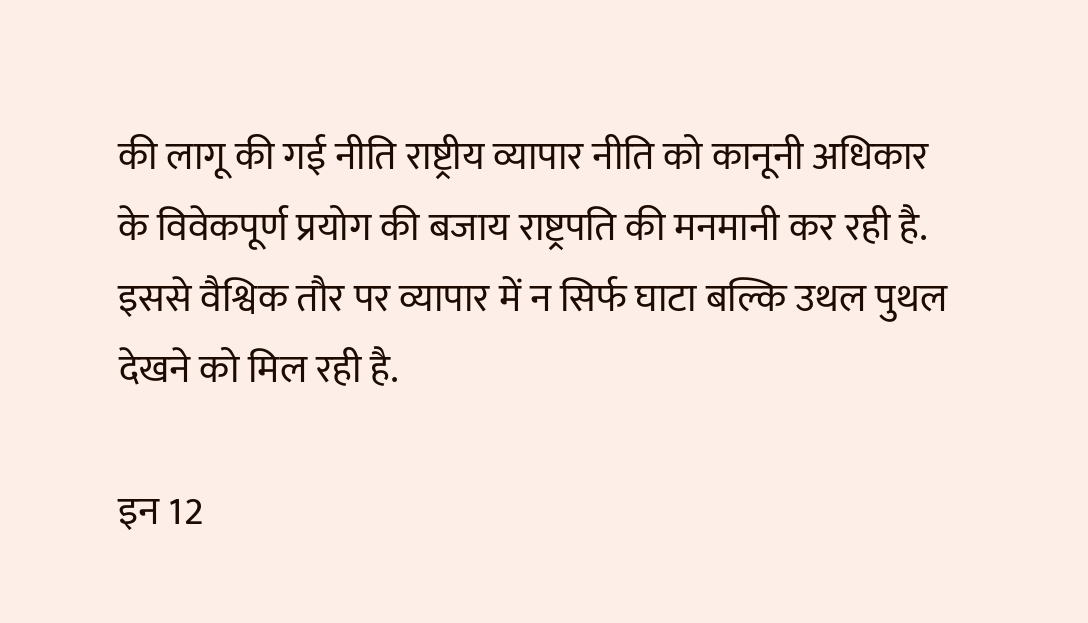की लागू की गई नीति राष्ट्रीय व्यापार नीति को कानूनी अधिकार के विवेकपूर्ण प्रयोग की बजाय राष्ट्रपति की मनमानी कर रही है. इससे वैश्विक तौर पर व्यापार में न सिर्फ घाटा बल्कि उथल पुथल देखने को मिल रही है.

इन 12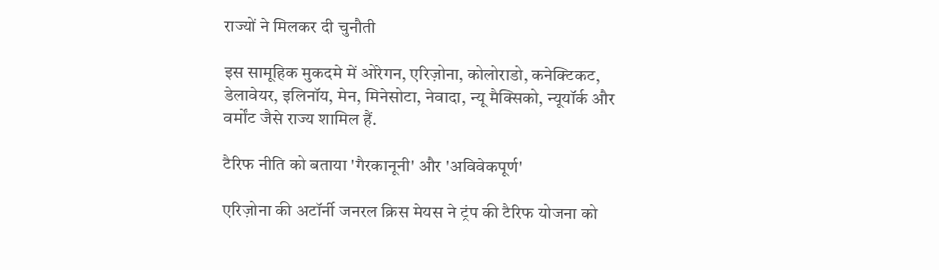राज्यों ने मिलकर दी चुनौती

इस सामूहिक मुकदमे में ओरेगन, एरिज़ोना, कोलोराडो, कनेक्टिकट, डेलावेयर, इलिनॉय, मेन, मिनेसोटा, नेवादा, न्यू मैक्सिको, न्यूयॉर्क और वर्मोंट जैसे राज्य शामिल हैं.

टैरिफ नीति को बताया 'गैरकानूनी' और 'अविवेकपूर्ण'

एरिज़ोना की अटॉर्नी जनरल क्रिस मेयस ने ट्रंप की टैरिफ योजना को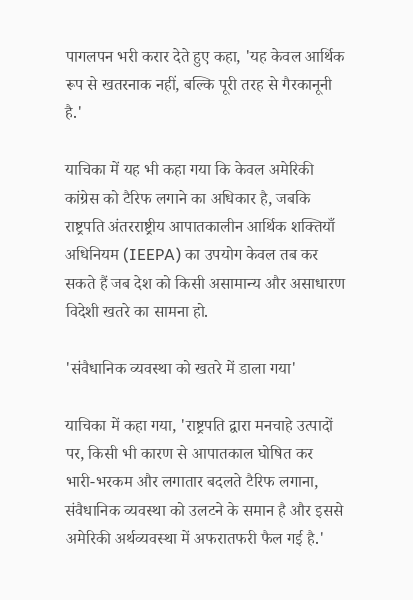पागलपन भरी करार देते हुए कहा, 'यह केवल आर्थिक रूप से खतरनाक नहीं, बल्कि पूरी तरह से गैरकानूनी है.'

याचिका में यह भी कहा गया कि केवल अमेरिकी कांग्रेस को टैरिफ लगाने का अधिकार है, जबकि राष्ट्रपति अंतरराष्ट्रीय आपातकालीन आर्थिक शक्तियाँ अधिनियम (IEEPA) का उपयोग केवल तब कर सकते हैं जब देश को किसी असामान्य और असाधारण विदेशी खतरे का सामना हो.

'संवैधानिक व्यवस्था को खतरे में डाला गया'

याचिका में कहा गया, 'राष्ट्रपति द्वारा मनचाहे उत्पादों पर, किसी भी कारण से आपातकाल घोषित कर भारी-भरकम और लगातार बदलते टैरिफ लगाना, संवैधानिक व्यवस्था को उलटने के समान है और इससे अमेरिकी अर्थव्यवस्था में अफरातफरी फैल गई है.'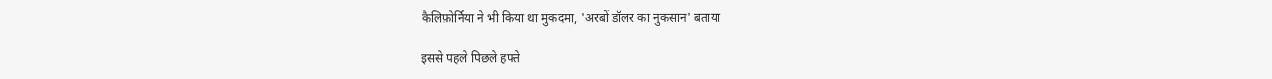कैलिफ़ोर्निया ने भी किया था मुकदमा, 'अरबों डॉलर का नुकसान' बताया

इससे पहले पिछले हफ्ते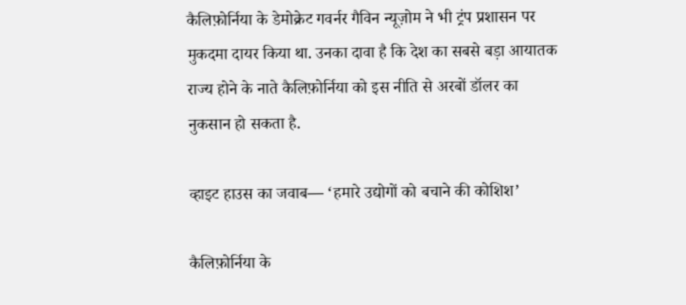कैलिफ़ोर्निया के डेमोक्रेट गवर्नर गैविन न्यूज़ोम ने भी ट्रंप प्रशासन पर मुकदमा दायर किया था. उनका दावा है कि देश का सबसे बड़ा आयातक राज्य होने के नाते कैलिफ़ोर्निया को इस नीति से अरबों डॉलर का नुकसान हो सकता है.

व्हाइट हाउस का जवाब— ‘हमारे उद्योगों को बचाने की कोशिश’

कैलिफ़ोर्निया के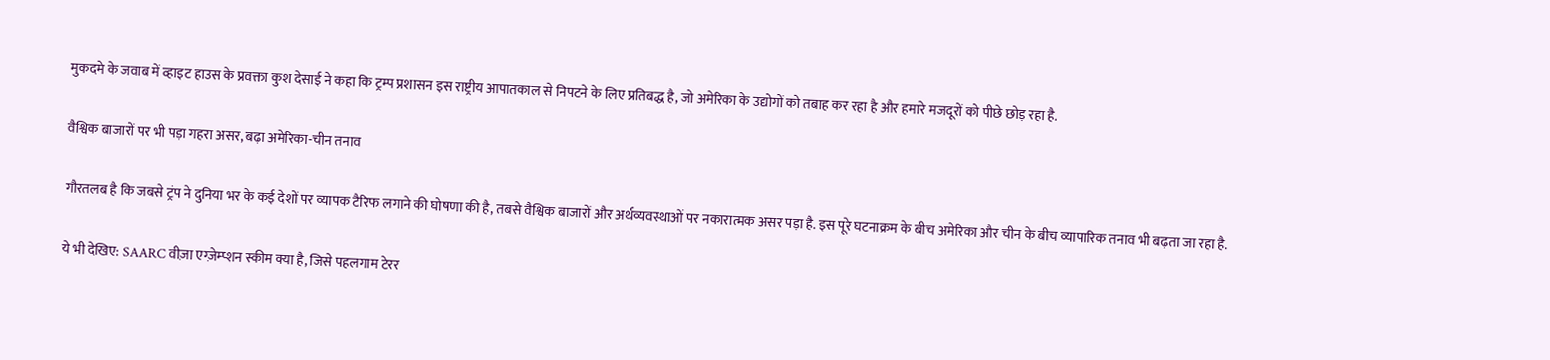मुकदमे के जवाब में व्हाइट हाउस के प्रवक्ता कुश देसाई ने कहा कि ट्रम्प प्रशासन इस राष्ट्रीय आपातकाल से निपटने के लिए प्रतिबद्ध है, जो अमेरिका के उद्योगों को तबाह कर रहा है और हमारे मजदूरों को पीछे छोड़ रहा है.

वैश्विक बाजारों पर भी पड़ा गहरा असर, बढ़ा अमेरिका-चीन तनाव

गौरतलब है कि जबसे ट्रंप ने दुनिया भर के कई देशों पर व्यापक टैरिफ लगाने की घोषणा की है, तबसे वैश्विक बाजारों और अर्थव्यवस्थाओं पर नकारात्मक असर पड़ा है. इस पूरे घटनाक्रम के बीच अमेरिका और चीन के बीच व्यापारिक तनाव भी बढ़ता जा रहा है.

ये भी देखिए: SAARC वीज़ा एग्ज़ेम्प्शन स्कीम क्या है, जिसे पहलगाम टेरर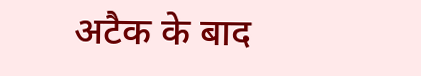अटैक के बाद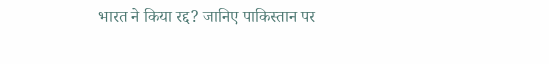भारत ने किया रद्द? जानिए पाकिस्तान पर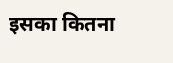इसका कितना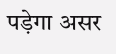पड़ेगा असर